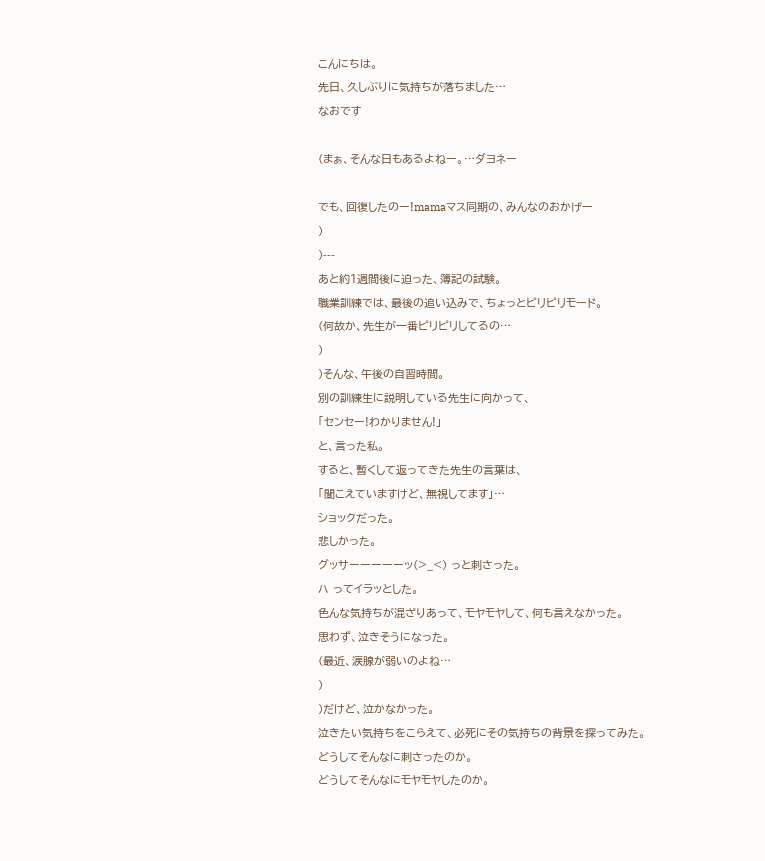こんにちは。
先日、久しぶりに気持ちが落ちました…
なおです

(まぁ、そんな日もあるよねー。…ダヨネー

でも、回復したのー!mamaマス同期の、みんなのおかげー
)
)---
あと約1週間後に迫った、簿記の試験。
職業訓練では、最後の追い込みで、ちょっとピリピリモード。
(何故か、先生が一番ピリピリしてるの…
)
)そんな、午後の自習時間。
別の訓練生に説明している先生に向かって、
「センセー!わかりません!」
と、言った私。
すると、暫くして返ってきた先生の言葉は、
「聞こえていますけど、無視してます」…
ショックだった。
悲しかった。
グッサーーーーーッ(>_<) っと刺さった。
ハ ってイラッとした。
色んな気持ちが混ざりあって、モヤモヤして、何も言えなかった。
思わず、泣きそうになった。
(最近、涙腺が弱いのよね…
)
)だけど、泣かなかった。
泣きたい気持ちをこらえて、必死にその気持ちの背景を探ってみた。
どうしてそんなに刺さったのか。
どうしてそんなにモヤモヤしたのか。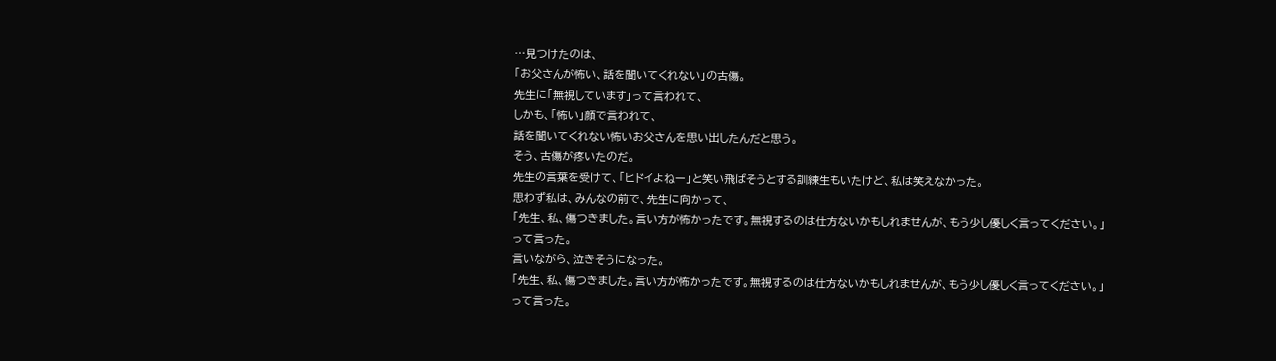…見つけたのは、
「お父さんが怖い、話を聞いてくれない」の古傷。
先生に「無視しています」って言われて、
しかも、「怖い」顔で言われて、
話を聞いてくれない怖いお父さんを思い出したんだと思う。
そう、古傷が疼いたのだ。
先生の言葉を受けて、「ヒドイよねー」と笑い飛ばそうとする訓練生もいたけど、私は笑えなかった。
思わず私は、みんなの前で、先生に向かって、
「先生、私、傷つきました。言い方が怖かったです。無視するのは仕方ないかもしれませんが、もう少し優しく言ってください。」
って言った。
言いながら、泣きそうになった。
「先生、私、傷つきました。言い方が怖かったです。無視するのは仕方ないかもしれませんが、もう少し優しく言ってください。」
って言った。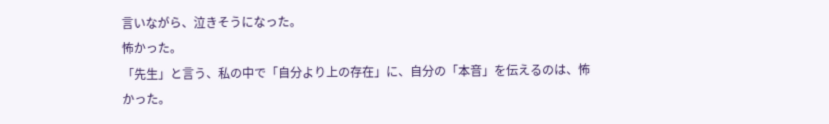言いながら、泣きそうになった。
怖かった。
「先生」と言う、私の中で「自分より上の存在」に、自分の「本音」を伝えるのは、怖かった。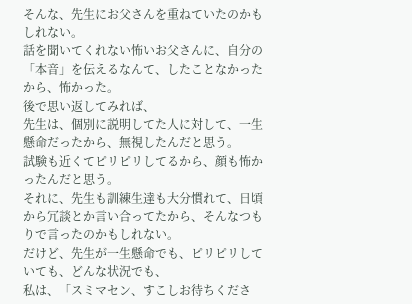そんな、先生にお父さんを重ねていたのかもしれない。
話を聞いてくれない怖いお父さんに、自分の「本音」を伝えるなんて、したことなかったから、怖かった。
後で思い返してみれば、
先生は、個別に説明してた人に対して、一生懸命だったから、無視したんだと思う。
試験も近くてピリピリしてるから、顔も怖かったんだと思う。
それに、先生も訓練生達も大分慣れて、日頃から冗談とか言い合ってたから、そんなつもりで言ったのかもしれない。
だけど、先生が一生懸命でも、ピリピリしていても、どんな状況でも、
私は、「スミマセン、すこしお待ちくださ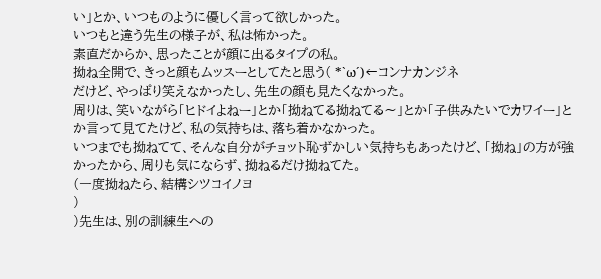い」とか、いつものように優しく言って欲しかった。
いつもと違う先生の様子が、私は怖かった。
素直だからか、思ったことが顔に出るタイプの私。
拗ね全開で、きっと顔もムッスーとしてたと思う( *`ω´)←コンナカンジネ
だけど、やっぱり笑えなかったし、先生の顔も見たくなかった。
周りは、笑いながら「ヒドイよねー」とか「拗ねてる拗ねてる〜」とか「子供みたいでカワイー」とか言って見てたけど、私の気持ちは、落ち着かなかった。
いつまでも拗ねてて、そんな自分がチョット恥ずかしい気持ちもあったけど、「拗ね」の方が強かったから、周りも気にならず、拗ねるだけ拗ねてた。
(一度拗ねたら、結構シツコイノヨ
)
)先生は、別の訓練生への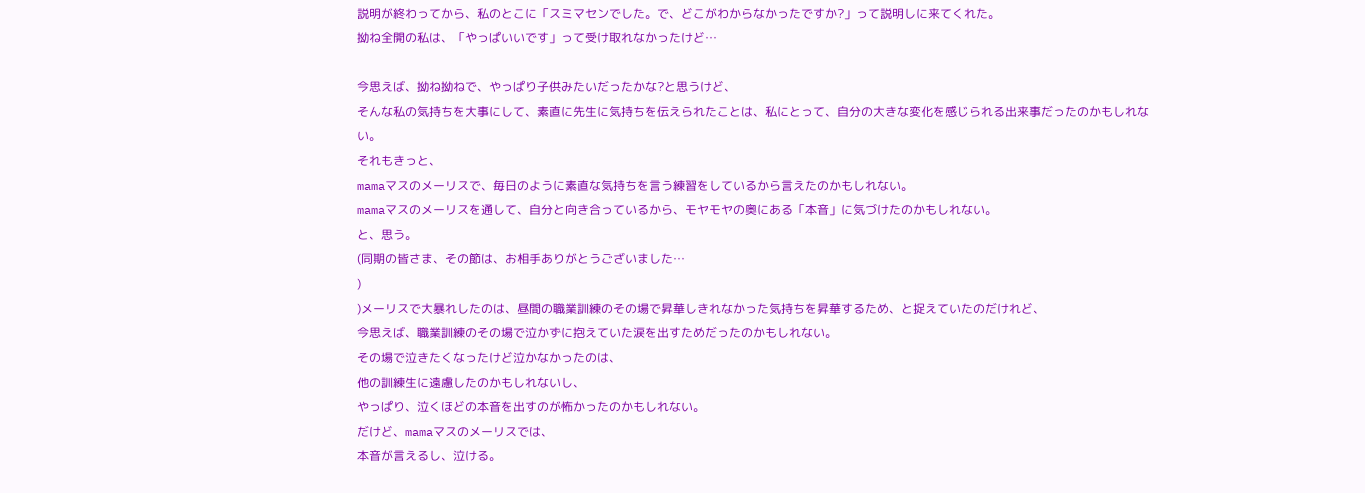説明が終わってから、私のとこに「スミマセンでした。で、どこがわからなかったですか?」って説明しに来てくれた。
拗ね全開の私は、「やっぱいいです」って受け取れなかったけど…

今思えば、拗ね拗ねで、やっぱり子供みたいだったかな?と思うけど、
そんな私の気持ちを大事にして、素直に先生に気持ちを伝えられたことは、私にとって、自分の大きな変化を感じられる出来事だったのかもしれない。
それもきっと、
mamaマスのメーリスで、毎日のように素直な気持ちを言う練習をしているから言えたのかもしれない。
mamaマスのメーリスを通して、自分と向き合っているから、モヤモヤの奥にある「本音」に気づけたのかもしれない。
と、思う。
(同期の皆さま、その節は、お相手ありがとうございました…
)
)メーリスで大暴れしたのは、昼間の職業訓練のその場で昇華しきれなかった気持ちを昇華するため、と捉えていたのだけれど、
今思えば、職業訓練のその場で泣かずに抱えていた涙を出すためだったのかもしれない。
その場で泣きたくなったけど泣かなかったのは、
他の訓練生に遠慮したのかもしれないし、
やっぱり、泣くほどの本音を出すのが怖かったのかもしれない。
だけど、mamaマスのメーリスでは、
本音が言えるし、泣ける。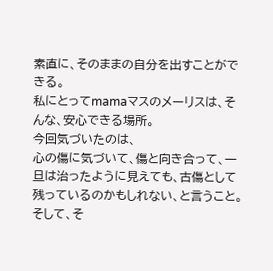素直に、そのままの自分を出すことができる。
私にとってmamaマスのメーリスは、そんな、安心できる場所。
今回気づいたのは、
心の傷に気づいて、傷と向き合って、一旦は治ったように見えても、古傷として残っているのかもしれない、と言うこと。
そして、そ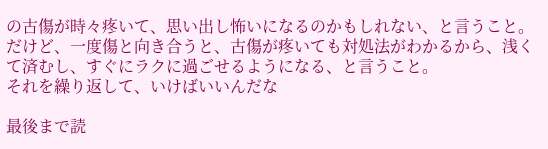の古傷が時々疼いて、思い出し怖いになるのかもしれない、と言うこと。
だけど、一度傷と向き合うと、古傷が疼いても対処法がわかるから、浅くて済むし、すぐにラクに過ごせるようになる、と言うこと。
それを繰り返して、いけばいいんだな

最後まで読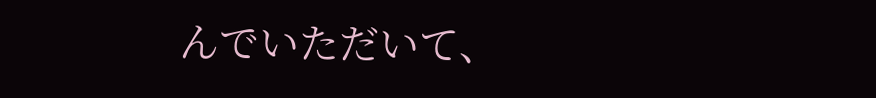んでいただいて、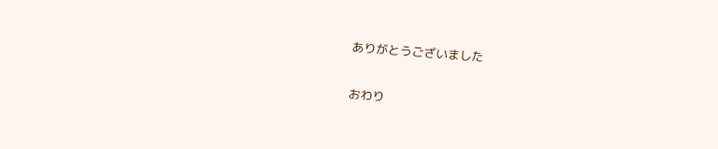ありがとうございました

おわり